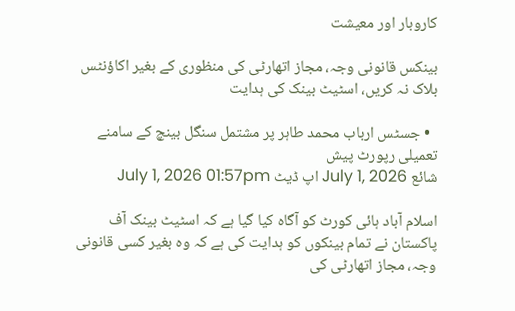کاروبار اور معیشت

بینکس قانونی وجہ، مجاز اتھارٹی کی منظوری کے بغیر اکاؤنٹس بلاک نہ کریں، اسٹیٹ بینک کی ہدایت

  • جسٹس ارباب محمد طاہر پر مشتمل سنگل بینچ کے سامنے تعمیلی رپورٹ پیش
شائع July 1, 2026 اپ ڈیٹ July 1, 2026 01:57pm

اسلام آباد ہائی کورٹ کو آگاہ کیا گیا ہے کہ اسٹیٹ بینک آف پاکستان نے تمام بینکوں کو ہدایت کی ہے کہ وہ بغیر کسی قانونی وجہ، مجاز اتھارٹی کی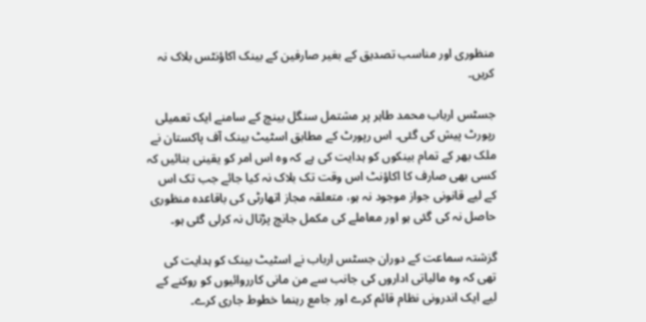منظوری اور مناسب تصدیق کے بغیر صارفین کے بینک اکاؤنٹس بلاک نہ کریں۔

جسٹس ارباب محمد طاہر پر مشتمل سنگل بینچ کے سامنے ایک تعمیلی رپورٹ پیش کی گئی۔ اس رپورٹ کے مطابق اسٹیٹ بینک آف پاکستان نے ملک بھر کے تمام بینکوں کو ہدایت کی ہے کہ وہ اس امر کو یقینی بنائیں کہ کسی بھی صارف کا اکاؤنٹ اس وقت تک بلاک نہ کیا جائے جب تک اس کے لیے قانونی جواز موجود نہ ہو، متعلقہ مجاز اتھارٹی کی باقاعدہ منظوری حاصل نہ کی گئی ہو اور معاملے کی مکمل جانچ پڑتال نہ کرلی گئی ہو۔

گزشتہ سماعت کے دوران جسٹس ارباب نے اسٹیٹ بینک کو ہدایت کی تھی کہ وہ مالیاتی اداروں کی جانب سے من مانی کارروائیوں کو روکنے کے لیے ایک اندرونی نظام قائم کرے اور جامع رہنما خطوط جاری کرے۔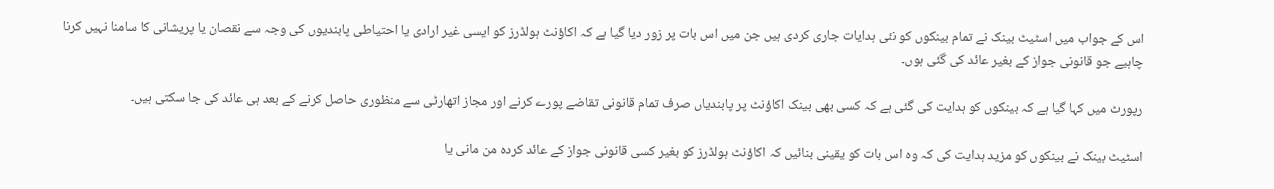اس کے جواب میں اسٹیٹ بینک نے تمام بینکوں کو نئی ہدایات جاری کردی ہیں جن میں اس بات پر زور دیا گیا ہے کہ اکاؤنٹ ہولڈرز کو ایسی غیر ارادی یا احتیاطی پابندیوں کی وجہ سے نقصان یا پریشانی کا سامنا نہیں کرنا چاہیے جو قانونی جواز کے بغیر عائد کی گئی ہوں۔

رپورٹ میں کہا گیا ہے کہ بینکوں کو ہدایت کی گئی ہے کہ کسی بھی بینک اکاؤنٹ پر پابندیاں صرف تمام قانونی تقاضے پورے کرنے اور مجاز اتھارٹی سے منظوری حاصل کرنے کے بعد ہی عائد کی جا سکتی ہیں۔

اسٹیٹ بینک نے بینکوں کو مزید ہدایت کی کہ وہ اس بات کو یقینی بنائیں کہ اکاؤنٹ ہولڈرز کو بغیر کسی قانونی جواز کے عائد کردہ من مانی یا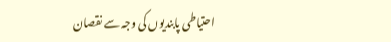احتیاطی پابندیوں کی وجہ سے نقصان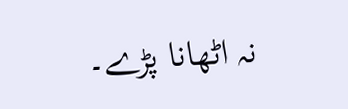نہ اٹھانا پڑے۔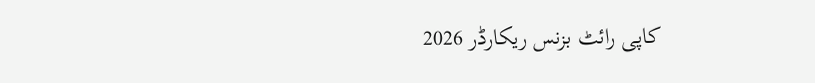کاپی رائٹ بزنس ریکارڈر 2026